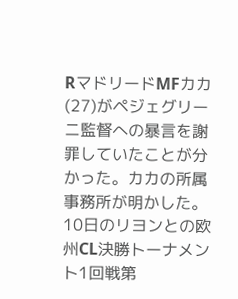RマドリードMFカカ(27)がペジェグリーニ監督への暴言を謝罪していたことが分かった。カカの所属事務所が明かした。10日のリヨンとの欧州CL決勝トーナメント1回戦第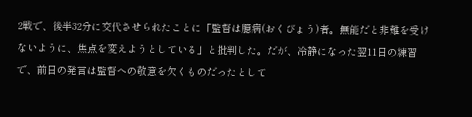2戦で、後半32分に交代させられたことに「監督は臆病(おくびょう)者。無能だと非難を受けないように、焦点を変えようとしている」と批判した。だが、冷静になった翌11日の練習で、前日の発言は監督への敬意を欠くものだったとして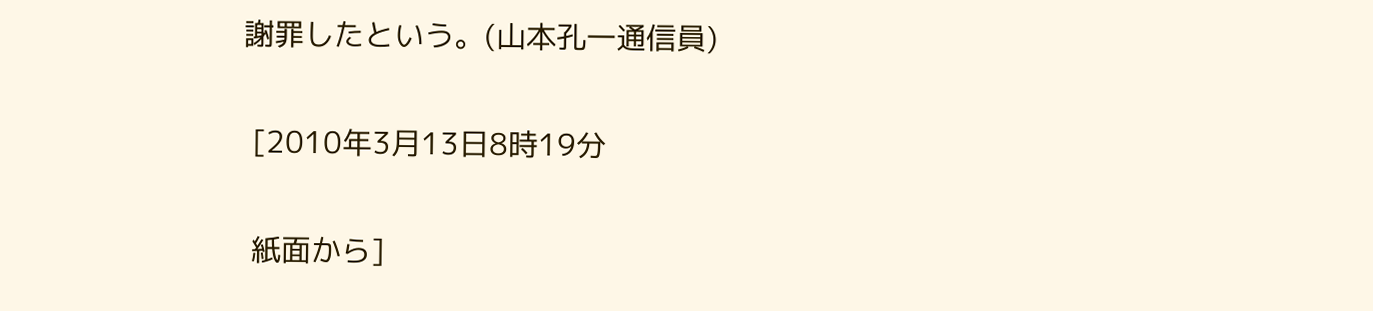謝罪したという。(山本孔一通信員)

 [2010年3月13日8時19分

 紙面から]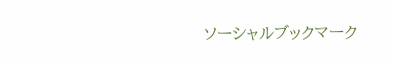ソーシャルブックマーク